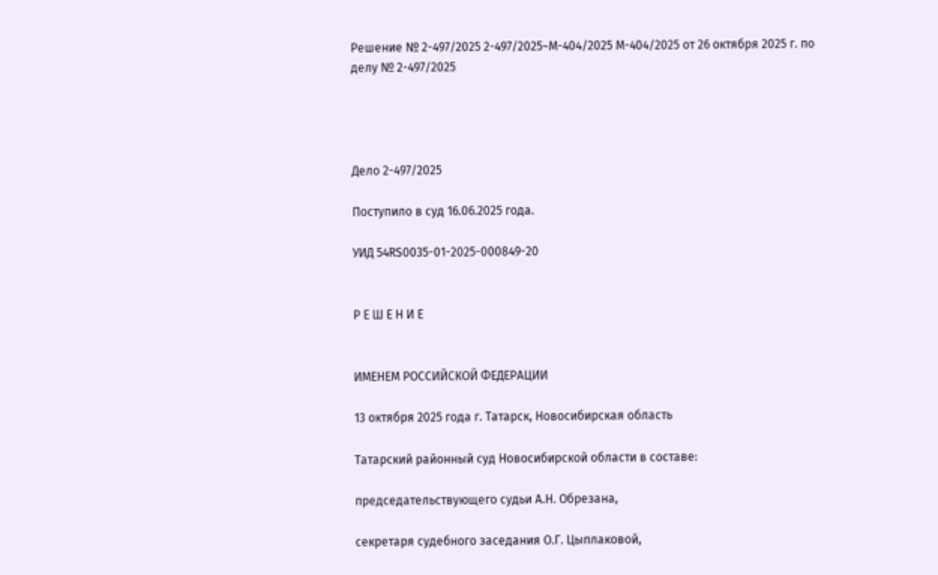Решение № 2-497/2025 2-497/2025~М-404/2025 М-404/2025 от 26 октября 2025 г. по делу № 2-497/2025




Дело 2-497/2025

Поступило в суд 16.06.2025 года.

УИД 54RS0035-01-2025-000849-20


Р Е Ш Е Н И Е


ИМЕНЕМ РОССИЙСКОЙ ФЕДЕРАЦИИ

13 октября 2025 года г. Татарск, Новосибирская область

Татарский районный суд Новосибирской области в составе:

председательствующего судьи А.Н. Обрезана,

секретаря судебного заседания О.Г. Цыплаковой,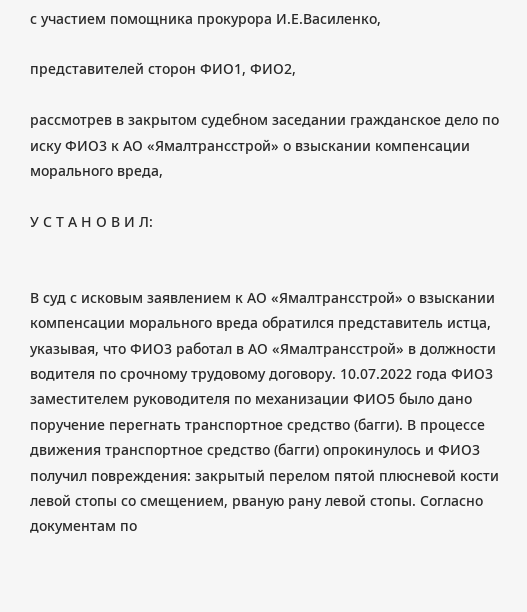с участием помощника прокурора И.Е.Василенко,

представителей сторон ФИО1, ФИО2,

рассмотрев в закрытом судебном заседании гражданское дело по иску ФИО3 к АО «Ямалтрансстрой» о взыскании компенсации морального вреда,

У С Т А Н О В И Л:


В суд с исковым заявлением к АО «Ямалтрансстрой» о взыскании компенсации морального вреда обратился представитель истца, указывая, что ФИО3 работал в АО «Ямалтрансстрой» в должности водителя по срочному трудовому договору. 10.07.2022 года ФИО3 заместителем руководителя по механизации ФИО5 было дано поручение перегнать транспортное средство (багги). В процессе движения транспортное средство (багги) опрокинулось и ФИО3 получил повреждения: закрытый перелом пятой плюсневой кости левой стопы со смещением, рваную рану левой стопы. Согласно документам по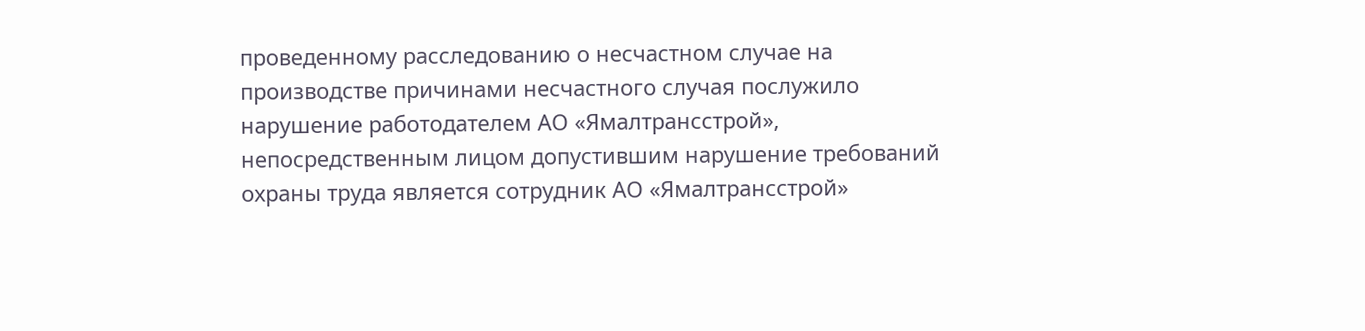проведенному расследованию о несчастном случае на производстве причинами несчастного случая послужило нарушение работодателем АО «Ямалтрансстрой», непосредственным лицом допустившим нарушение требований охраны труда является сотрудник АО «Ямалтрансстрой»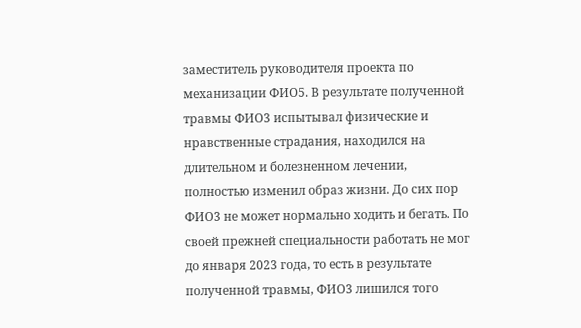заместитель руководителя проекта по механизации ФИО5. В результате полученной травмы ФИО3 испытывал физические и нравственные страдания, находился на длительном и болезненном лечении, полностью изменил образ жизни. До сих пор ФИО3 не может нормально ходить и бегать. По своей прежней специальности работать не мог до января 2023 года, то есть в результате полученной травмы, ФИО3 лишился того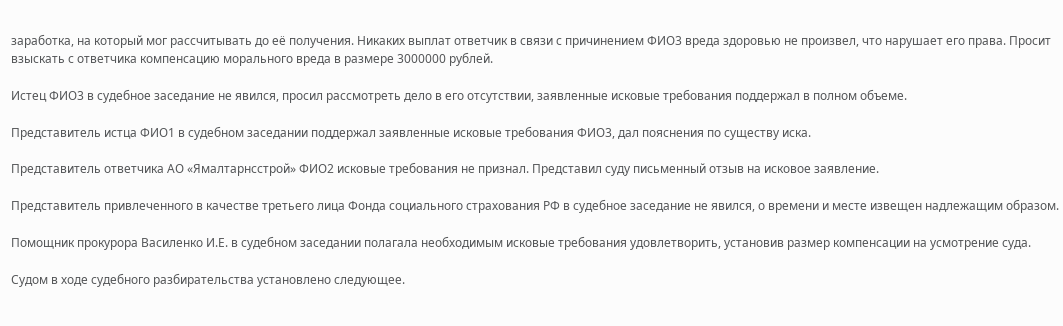заработка, на который мог рассчитывать до её получения. Никаких выплат ответчик в связи с причинением ФИО3 вреда здоровью не произвел, что нарушает его права. Просит взыскать с ответчика компенсацию морального вреда в размере 3000000 рублей.

Истец ФИО3 в судебное заседание не явился, просил рассмотреть дело в его отсутствии, заявленные исковые требования поддержал в полном объеме.

Представитель истца ФИО1 в судебном заседании поддержал заявленные исковые требования ФИО3, дал пояснения по существу иска.

Представитель ответчика АО «Ямалтарнсстрой» ФИО2 исковые требования не признал. Представил суду письменный отзыв на исковое заявление.

Представитель привлеченного в качестве третьего лица Фонда социального страхования РФ в судебное заседание не явился, о времени и месте извещен надлежащим образом.

Помощник прокурора Василенко И.Е. в судебном заседании полагала необходимым исковые требования удовлетворить, установив размер компенсации на усмотрение суда.

Судом в ходе судебного разбирательства установлено следующее.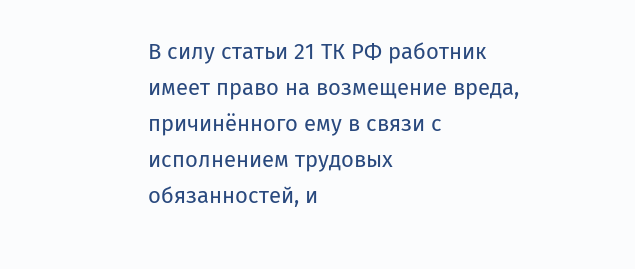В силу статьи 21 ТК РФ работник имеет право на возмещение вреда, причинённого ему в связи с исполнением трудовых обязанностей, и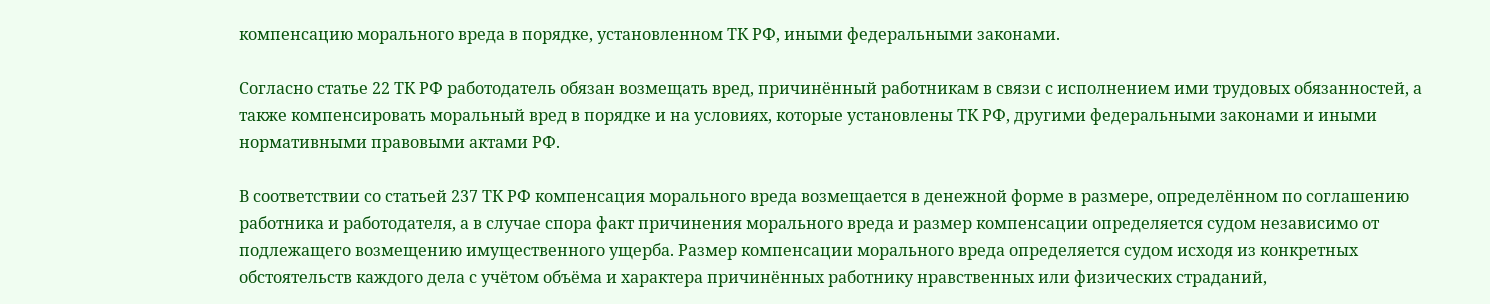компенсацию морального вреда в порядке, установленном ТК РФ, иными федеральными законами.

Согласно статье 22 ТК РФ работодатель обязан возмещать вред, причинённый работникам в связи с исполнением ими трудовых обязанностей, а также компенсировать моральный вред в порядке и на условиях, которые установлены ТК РФ, другими федеральными законами и иными нормативными правовыми актами РФ.

В соответствии со статьей 237 ТК РФ компенсация морального вреда возмещается в денежной форме в размере, определённом по соглашению работника и работодателя, а в случае спора факт причинения морального вреда и размер компенсации определяется судом независимо от подлежащего возмещению имущественного ущерба. Размер компенсации морального вреда определяется судом исходя из конкретных обстоятельств каждого дела с учётом объёма и характера причинённых работнику нравственных или физических страданий,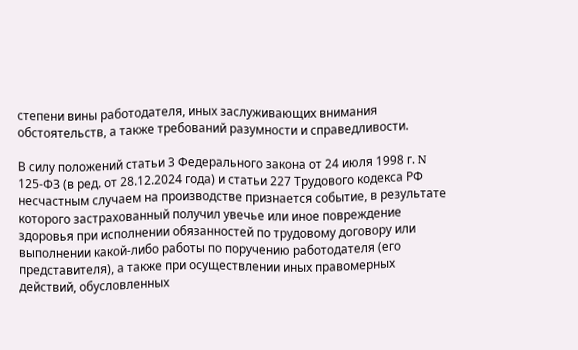степени вины работодателя, иных заслуживающих внимания обстоятельств, а также требований разумности и справедливости.

В силу положений статьи 3 Федерального закона от 24 июля 1998 г. N 125-ФЗ (в ред. от 28.12.2024 года) и статьи 227 Трудового кодекса РФ несчастным случаем на производстве признается событие, в результате которого застрахованный получил увечье или иное повреждение здоровья при исполнении обязанностей по трудовому договору или выполнении какой-либо работы по поручению работодателя (его представителя), а также при осуществлении иных правомерных действий, обусловленных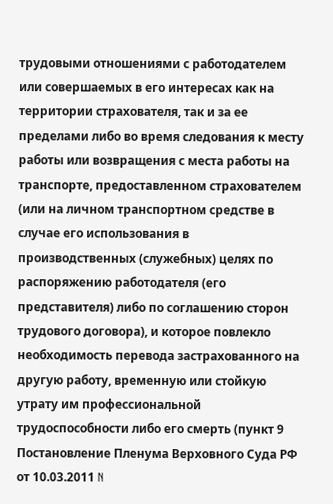трудовыми отношениями с работодателем или совершаемых в его интересах как на территории страхователя, так и за ее пределами либо во время следования к месту работы или возвращения с места работы на транспорте, предоставленном страхователем (или на личном транспортном средстве в случае его использования в производственных (служебных) целях по распоряжению работодателя (его представителя) либо по соглашению сторон трудового договора), и которое повлекло необходимость перевода застрахованного на другую работу, временную или стойкую утрату им профессиональной трудоспособности либо его смерть (пункт 9 Постановление Пленума Верховного Суда РФ от 10.03.2011 N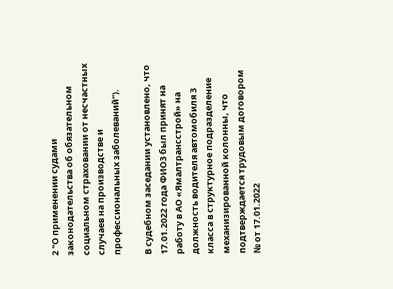2 "О применении судами законодательства об обязательном социальном страховании от несчастных случаев на производстве и профессиональных заболеваний").

В судебном заседании установлено, что 17.01.2022 года ФИО3 был принят на работу в АО «Ямалтрансстрой» на должность водителя автомобиля 3 класса в структурное подразделение механизированной колонны, что подтверждается трудовым договором № от 17.01.2022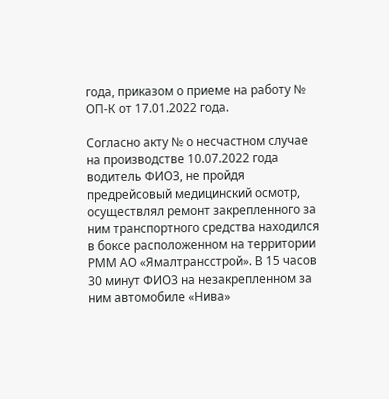года, приказом о приеме на работу № ОП-К от 17.01.2022 года.

Согласно акту № о несчастном случае на производстве 10.07.2022 года водитель ФИО3, не пройдя предрейсовый медицинский осмотр, осуществлял ремонт закрепленного за ним транспортного средства находился в боксе расположенном на территории РММ АО «Ямалтрансстрой». В 15 часов 30 минут ФИО3 на незакрепленном за ним автомобиле «Нива»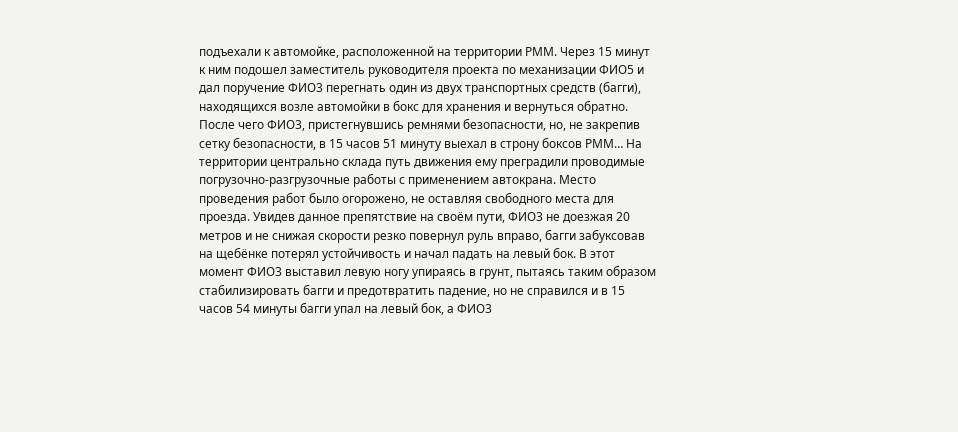подъехали к автомойке, расположенной на территории РММ. Через 15 минут к ним подошел заместитель руководителя проекта по механизации ФИО5 и дал поручение ФИО3 перегнать один из двух транспортных средств (багги), находящихся возле автомойки в бокс для хранения и вернуться обратно. После чего ФИО3, пристегнувшись ремнями безопасности, но, не закрепив сетку безопасности, в 15 часов 51 минуту выехал в строну боксов РММ… На территории центрально склада путь движения ему преградили проводимые погрузочно-разгрузочные работы с применением автокрана. Место проведения работ было огорожено, не оставляя свободного места для проезда. Увидев данное препятствие на своём пути, ФИО3 не доезжая 20 метров и не снижая скорости резко повернул руль вправо, багги забуксовав на щебёнке потерял устойчивость и начал падать на левый бок. В этот момент ФИО3 выставил левую ногу упираясь в грунт, пытаясь таким образом стабилизировать багги и предотвратить падение, но не справился и в 15 часов 54 минуты багги упал на левый бок, а ФИО3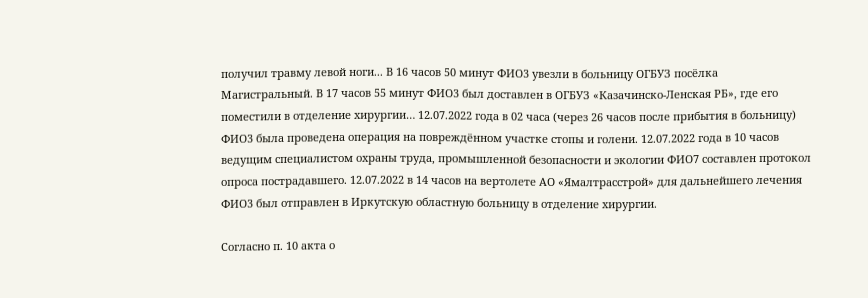получил травму левой ноги... В 16 часов 50 минут ФИО3 увезли в больницу ОГБУЗ посёлка Магистральный. В 17 часов 55 минут ФИО3 был доставлен в ОГБУЗ «Казачинско-Ленская РБ», где его поместили в отделение хирургии… 12.07.2022 года в 02 часа (через 26 часов после прибытия в больницу) ФИО3 была проведена операция на повреждённом участке стопы и голени. 12.07.2022 года в 10 часов ведущим специалистом охраны труда, промышленной безопасности и экологии ФИО7 составлен протокол опроса пострадавшего. 12.07.2022 в 14 часов на вертолете АО «Ямалтрасстрой» для дальнейшего лечения ФИО3 был отправлен в Иркутскую областную больницу в отделение хирургии.

Согласно п. 10 акта о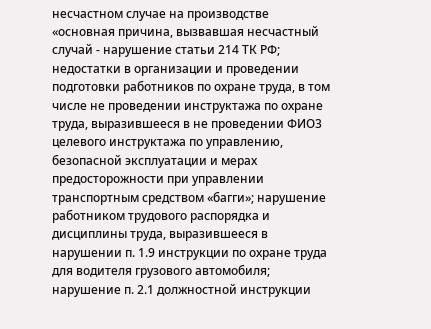несчастном случае на производстве «основная причина, вызвавшая несчастный случай - нарушение статьи 214 ТК РФ; недостатки в организации и проведении подготовки работников по охране труда, в том числе не проведении инструктажа по охране труда, выразившееся в не проведении ФИО3 целевого инструктажа по управлению, безопасной эксплуатации и мерах предосторожности при управлении транспортным средством «багги»; нарушение работником трудового распорядка и дисциплины труда, выразившееся в нарушении п. 1.9 инструкции по охране труда для водителя грузового автомобиля; нарушение п. 2.1 должностной инструкции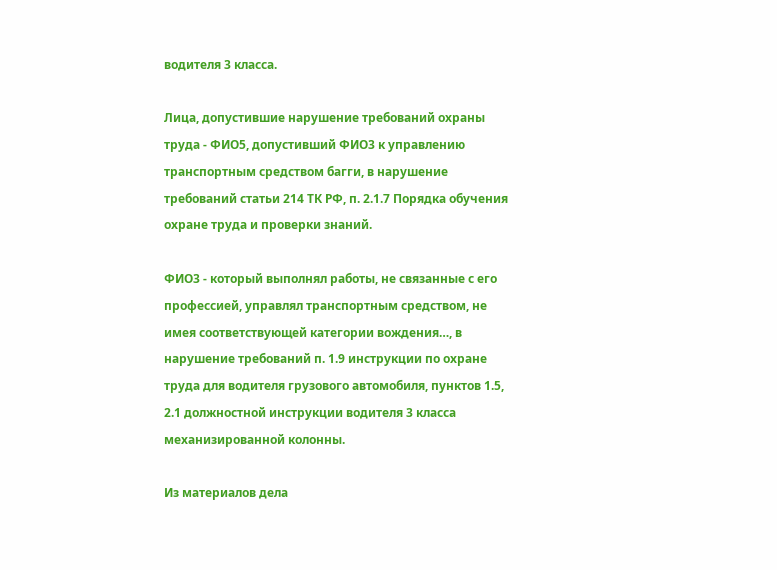водителя 3 класса.

Лица, допустившие нарушение требований охраны труда - ФИО5, допустивший ФИО3 к управлению транспортным средством багги, в нарушение требований статьи 214 ТК РФ, п. 2.1.7 Порядка обучения охране труда и проверки знаний.

ФИО3 - который выполнял работы, не связанные с его профессией, управлял транспортным средством, не имея соответствующей категории вождения…, в нарушение требований п. 1.9 инструкции по охране труда для водителя грузового автомобиля, пунктов 1.5, 2.1 должностной инструкции водителя 3 класса механизированной колонны.

Из материалов дела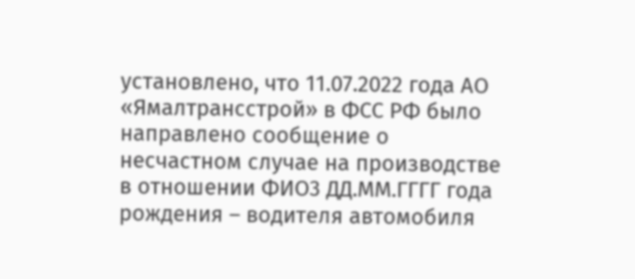установлено, что 11.07.2022 года АО «Ямалтрансстрой» в ФСС РФ было направлено сообщение о несчастном случае на производстве в отношении ФИО3 ДД.ММ.ГГГГ года рождения – водителя автомобиля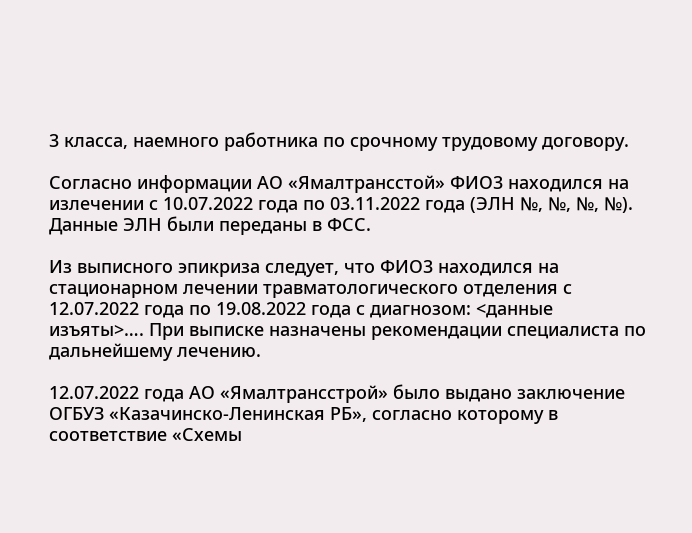3 класса, наемного работника по срочному трудовому договору.

Согласно информации АО «Ямалтрансстой» ФИО3 находился на излечении с 10.07.2022 года по 03.11.2022 года (ЭЛН №, №, №, №). Данные ЭЛН были переданы в ФСС.

Из выписного эпикриза следует, что ФИО3 находился на стационарном лечении травматологического отделения с 12.07.2022 года по 19.08.2022 года с диагнозом: <данные изъяты>…. При выписке назначены рекомендации специалиста по дальнейшему лечению.

12.07.2022 года АО «Ямалтрансстрой» было выдано заключение ОГБУЗ «Казачинско-Ленинская РБ», согласно которому в соответствие «Схемы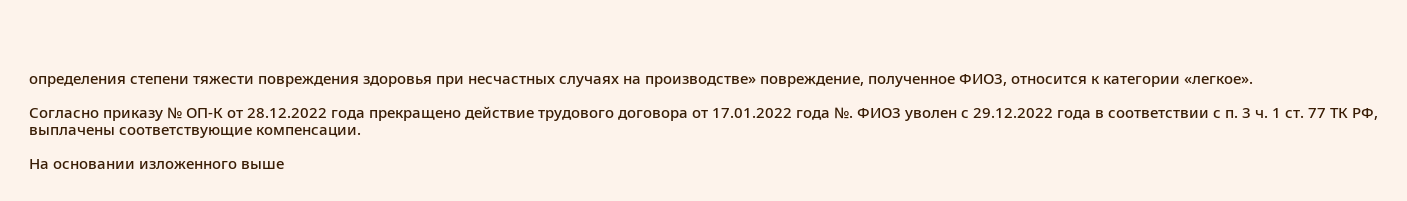определения степени тяжести повреждения здоровья при несчастных случаях на производстве» повреждение, полученное ФИО3, относится к категории «легкое».

Согласно приказу № ОП-К от 28.12.2022 года прекращено действие трудового договора от 17.01.2022 года №. ФИО3 уволен с 29.12.2022 года в соответствии с п. 3 ч. 1 ст. 77 ТК РФ, выплачены соответствующие компенсации.

На основании изложенного выше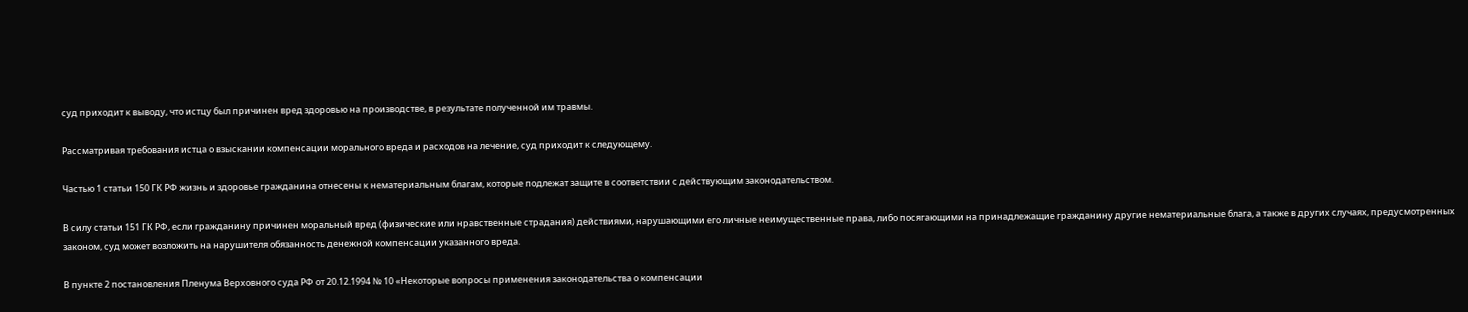суд приходит к выводу, что истцу был причинен вред здоровью на производстве, в результате полученной им травмы.

Рассматривая требования истца о взыскании компенсации морального вреда и расходов на лечение, суд приходит к следующему.

Частью 1 статьи 150 ГК РФ жизнь и здоровье гражданина отнесены к нематериальным благам, которые подлежат защите в соответствии с действующим законодательством.

В силу статьи 151 ГК РФ, если гражданину причинен моральный вред (физические или нравственные страдания) действиями, нарушающими его личные неимущественные права, либо посягающими на принадлежащие гражданину другие нематериальные блага, а также в других случаях, предусмотренных законом, суд может возложить на нарушителя обязанность денежной компенсации указанного вреда.

В пункте 2 постановления Пленума Верховного суда РФ от 20.12.1994 № 10 «Некоторые вопросы применения законодательства о компенсации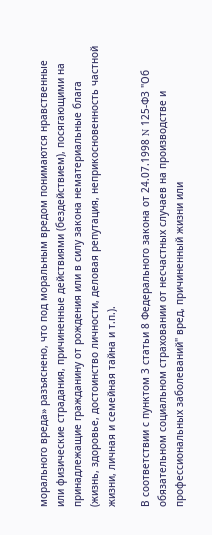морального вреда» разъяснено, что под моральным вредом понимаются нравственные или физические страдания, причиненные действиями (бездействием), посягающими на принадлежащие гражданину от рождения или в силу закона нематериальные блага (жизнь, здоровье, достоинство личности, деловая репутация, неприкосновенность частной жизни, личная и семейная тайна и т.п.).

В соответствии с пунктом 3 статьи 8 Федерального закона от 24.07.1998 N 125-ФЗ "Об обязательном социальном страховании от несчастных случаев на производстве и профессиональных заболеваний" вред, причиненный жизни или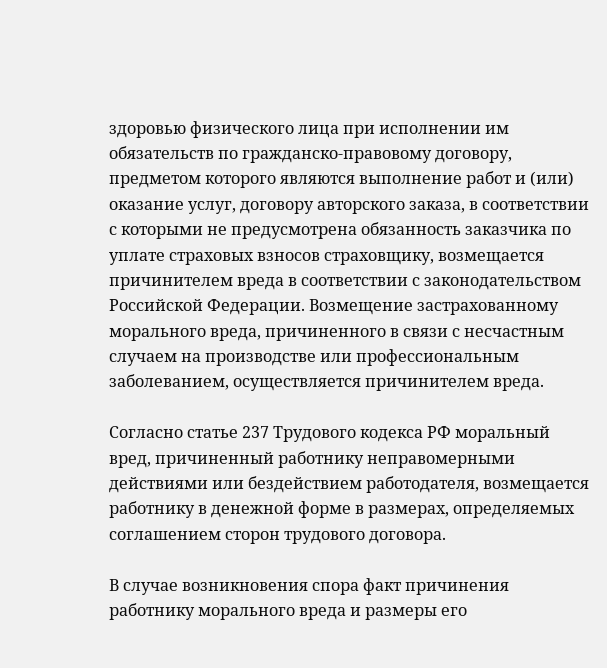здоровью физического лица при исполнении им обязательств по гражданско-правовому договору, предметом которого являются выполнение работ и (или) оказание услуг, договору авторского заказа, в соответствии с которыми не предусмотрена обязанность заказчика по уплате страховых взносов страховщику, возмещается причинителем вреда в соответствии с законодательством Российской Федерации. Возмещение застрахованному морального вреда, причиненного в связи с несчастным случаем на производстве или профессиональным заболеванием, осуществляется причинителем вреда.

Согласно статье 237 Трудового кодекса РФ моральный вред, причиненный работнику неправомерными действиями или бездействием работодателя, возмещается работнику в денежной форме в размерах, определяемых соглашением сторон трудового договора.

В случае возникновения спора факт причинения работнику морального вреда и размеры его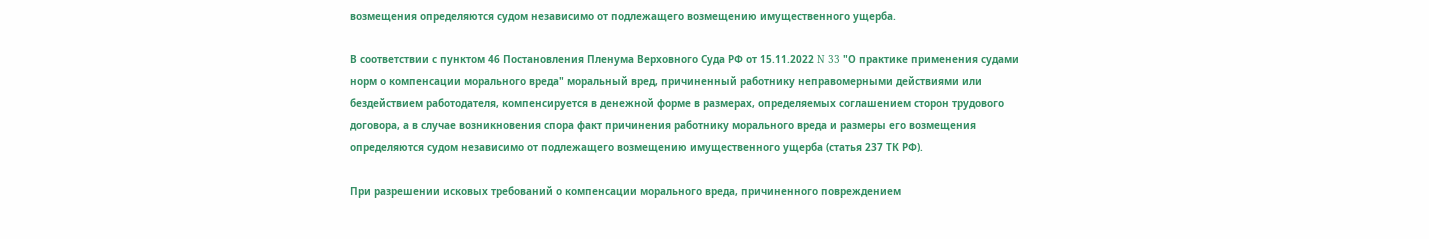возмещения определяются судом независимо от подлежащего возмещению имущественного ущерба.

В соответствии с пунктом 46 Постановления Пленума Верховного Суда РФ от 15.11.2022 N 33 "О практике применения судами норм о компенсации морального вреда" моральный вред, причиненный работнику неправомерными действиями или бездействием работодателя, компенсируется в денежной форме в размерах, определяемых соглашением сторон трудового договора, а в случае возникновения спора факт причинения работнику морального вреда и размеры его возмещения определяются судом независимо от подлежащего возмещению имущественного ущерба (статья 237 ТК РФ).

При разрешении исковых требований о компенсации морального вреда, причиненного повреждением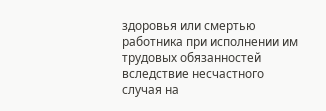здоровья или смертью работника при исполнении им трудовых обязанностей вследствие несчастного случая на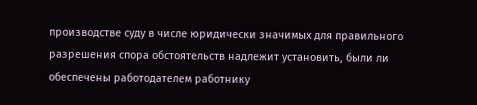производстве суду в числе юридически значимых для правильного разрешения спора обстоятельств надлежит установить, были ли обеспечены работодателем работнику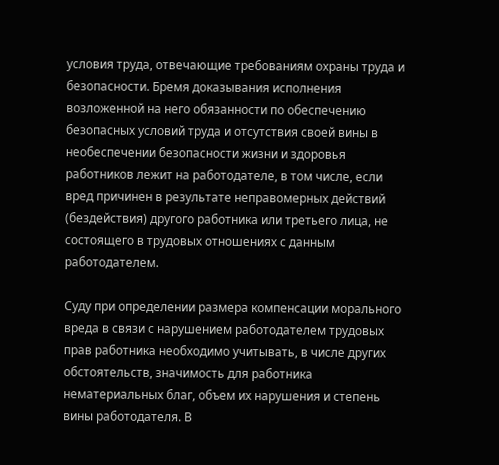условия труда, отвечающие требованиям охраны труда и безопасности. Бремя доказывания исполнения возложенной на него обязанности по обеспечению безопасных условий труда и отсутствия своей вины в необеспечении безопасности жизни и здоровья работников лежит на работодателе, в том числе, если вред причинен в результате неправомерных действий (бездействия) другого работника или третьего лица, не состоящего в трудовых отношениях с данным работодателем.

Суду при определении размера компенсации морального вреда в связи с нарушением работодателем трудовых прав работника необходимо учитывать, в числе других обстоятельств, значимость для работника нематериальных благ, объем их нарушения и степень вины работодателя. В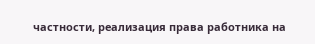частности, реализация права работника на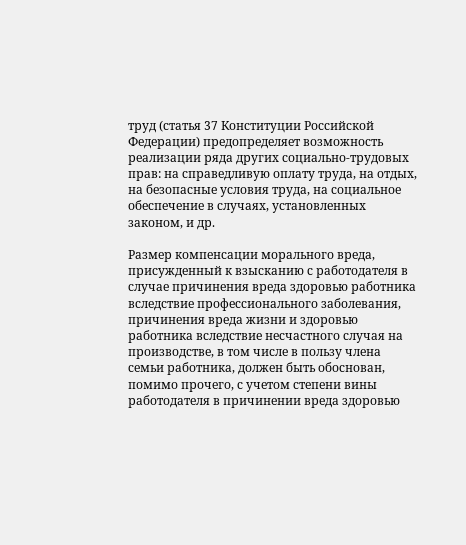труд (статья 37 Конституции Российской Федерации) предопределяет возможность реализации ряда других социально-трудовых прав: на справедливую оплату труда, на отдых, на безопасные условия труда, на социальное обеспечение в случаях, установленных законом, и др.

Размер компенсации морального вреда, присужденный к взысканию с работодателя в случае причинения вреда здоровью работника вследствие профессионального заболевания, причинения вреда жизни и здоровью работника вследствие несчастного случая на производстве, в том числе в пользу члена семьи работника, должен быть обоснован, помимо прочего, с учетом степени вины работодателя в причинении вреда здоровью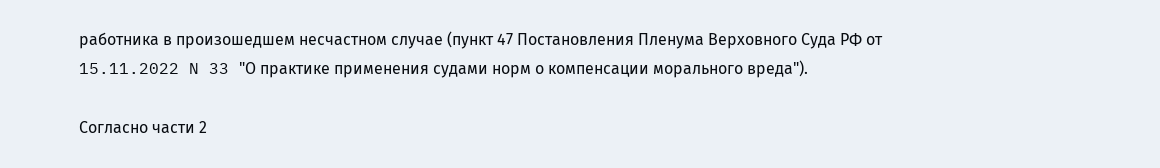работника в произошедшем несчастном случае (пункт 47 Постановления Пленума Верховного Суда РФ от 15.11.2022 N 33 "О практике применения судами норм о компенсации морального вреда").

Согласно части 2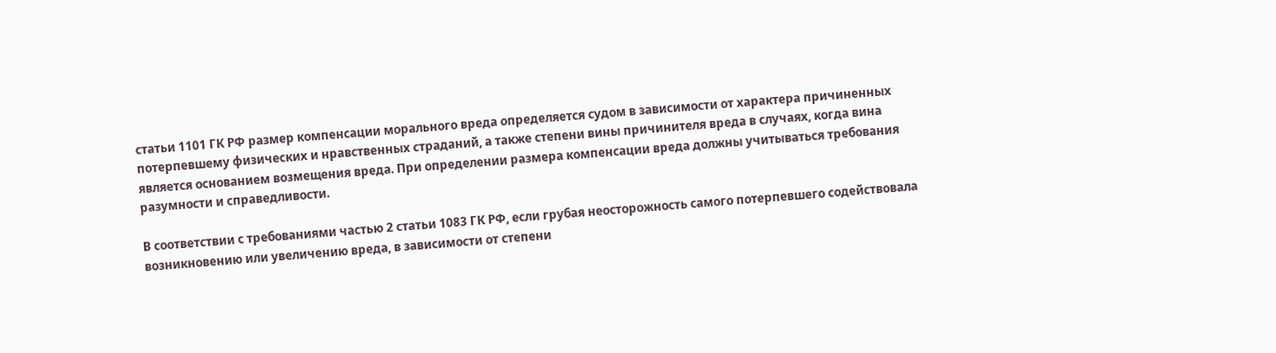статьи 1101 ГК РФ размер компенсации морального вреда определяется судом в зависимости от характера причиненных потерпевшему физических и нравственных страданий, а также степени вины причинителя вреда в случаях, когда вина является основанием возмещения вреда. При определении размера компенсации вреда должны учитываться требования разумности и справедливости.

В соответствии с требованиями частью 2 статьи 1083 ГК РФ, если грубая неосторожность самого потерпевшего содействовала возникновению или увеличению вреда, в зависимости от степени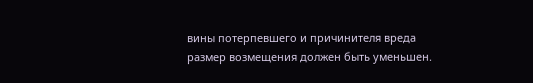вины потерпевшего и причинителя вреда размер возмещения должен быть уменьшен.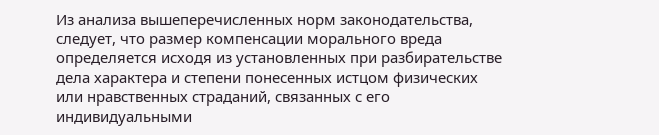Из анализа вышеперечисленных норм законодательства, следует, что размер компенсации морального вреда определяется исходя из установленных при разбирательстве дела характера и степени понесенных истцом физических или нравственных страданий, связанных с его индивидуальными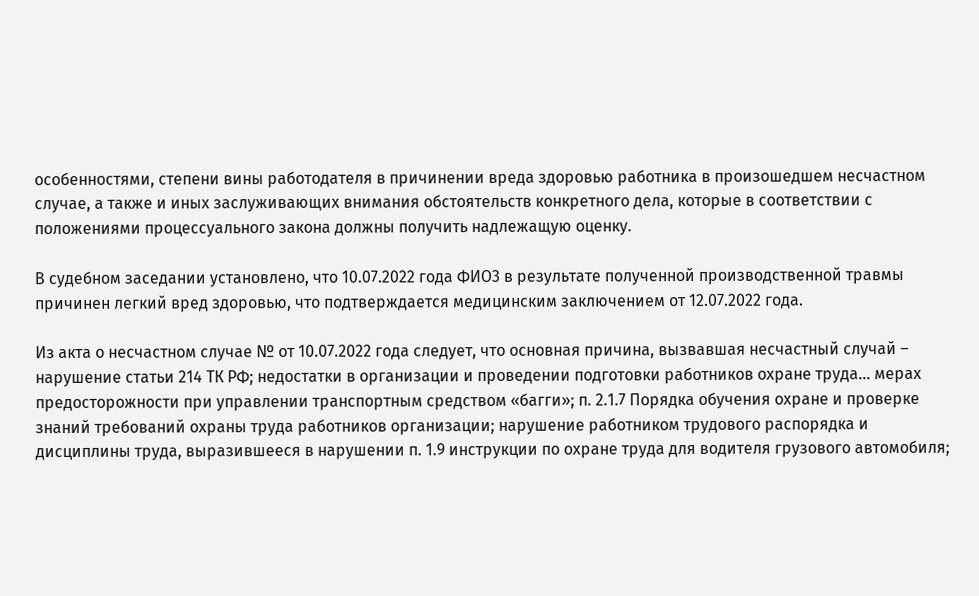особенностями, степени вины работодателя в причинении вреда здоровью работника в произошедшем несчастном случае, а также и иных заслуживающих внимания обстоятельств конкретного дела, которые в соответствии с положениями процессуального закона должны получить надлежащую оценку.

В судебном заседании установлено, что 10.07.2022 года ФИО3 в результате полученной производственной травмы причинен легкий вред здоровью, что подтверждается медицинским заключением от 12.07.2022 года.

Из акта о несчастном случае № от 10.07.2022 года следует, что основная причина, вызвавшая несчастный случай – нарушение статьи 214 ТК РФ; недостатки в организации и проведении подготовки работников охране труда… мерах предосторожности при управлении транспортным средством «багги»; п. 2.1.7 Порядка обучения охране и проверке знаний требований охраны труда работников организации; нарушение работником трудового распорядка и дисциплины труда, выразившееся в нарушении п. 1.9 инструкции по охране труда для водителя грузового автомобиля;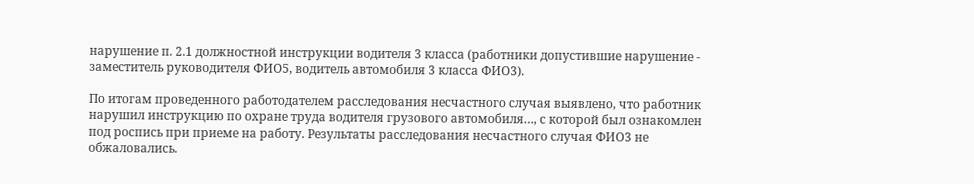нарушение п. 2.1 должностной инструкции водителя 3 класса (работники допустившие нарушение - заместитель руководителя ФИО5, водитель автомобиля 3 класса ФИО3).

По итогам проведенного работодателем расследования несчастного случая выявлено, что работник нарушил инструкцию по охране труда водителя грузового автомобиля…, с которой был ознакомлен под роспись при приеме на работу. Результаты расследования несчастного случая ФИО3 не обжаловались.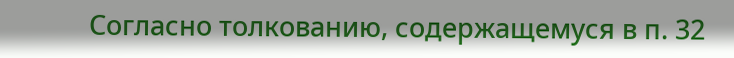Согласно толкованию, содержащемуся в п. 32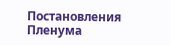Постановления Пленума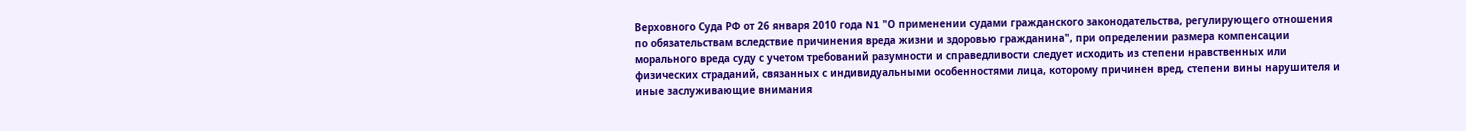Верховного Суда РФ от 26 января 2010 года N1 "О применении судами гражданского законодательства, регулирующего отношения по обязательствам вследствие причинения вреда жизни и здоровью гражданина", при определении размера компенсации морального вреда суду с учетом требований разумности и справедливости следует исходить из степени нравственных или физических страданий, связанных с индивидуальными особенностями лица, которому причинен вред, степени вины нарушителя и иные заслуживающие внимания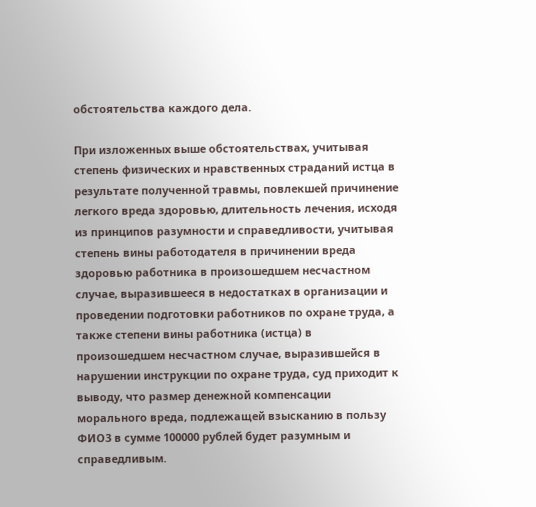обстоятельства каждого дела.

При изложенных выше обстоятельствах, учитывая степень физических и нравственных страданий истца в результате полученной травмы, повлекшей причинение легкого вреда здоровью, длительность лечения, исходя из принципов разумности и справедливости, учитывая степень вины работодателя в причинении вреда здоровью работника в произошедшем несчастном случае, выразившееся в недостатках в организации и проведении подготовки работников по охране труда, а также степени вины работника (истца) в произошедшем несчастном случае, выразившейся в нарушении инструкции по охране труда, суд приходит к выводу, что размер денежной компенсации морального вреда, подлежащей взысканию в пользу ФИО3 в сумме 100000 рублей будет разумным и справедливым.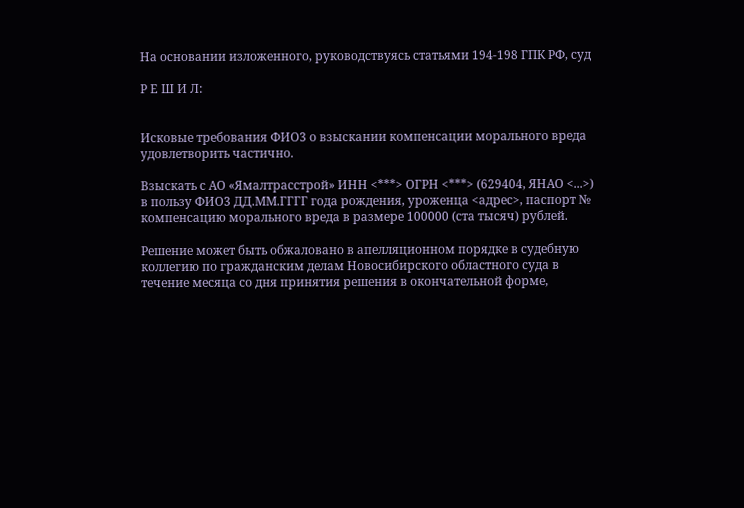На основании изложенного, руководствуясь статьями 194-198 ГПК РФ, суд

Р Е Ш И Л:


Исковые требования ФИО3 о взыскании компенсации морального вреда удовлетворить частично.

Взыскать с АО «Ямалтрасстрой» ИНН <***> ОГРН <***> (629404, ЯНАО <...>) в пользу ФИО3 ДД.ММ.ГГГГ года рождения, уроженца <адрес>, паспорт № компенсацию морального вреда в размере 100000 (ста тысяч) рублей.

Решение может быть обжаловано в апелляционном порядке в судебную коллегию по гражданским делам Новосибирского областного суда в течение месяца со дня принятия решения в окончательной форме,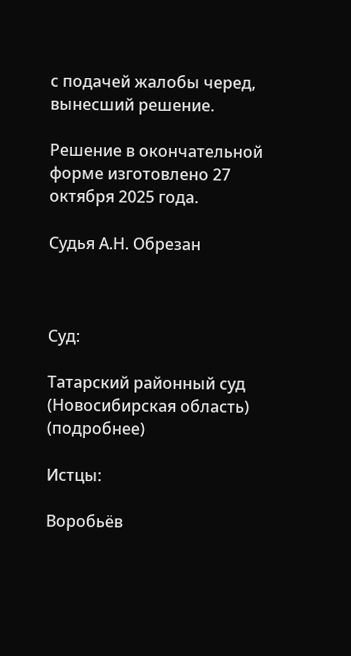с подачей жалобы черед, вынесший решение.

Решение в окончательной форме изготовлено 27 октября 2025 года.

Судья А.Н. Обрезан



Суд:

Татарский районный суд (Новосибирская область) (подробнее)

Истцы:

Воробьёв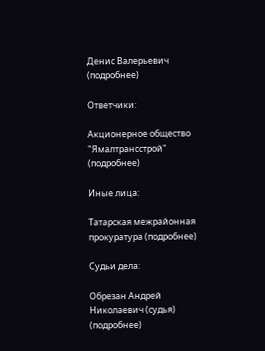Денис Валерьевич (подробнее)

Ответчики:

Акционерное общество "Ямалтрансстрой" (подробнее)

Иные лица:

Татарская межрайонная прокуратура (подробнее)

Судьи дела:

Обрезан Андрей Николаевич (судья) (подробнее)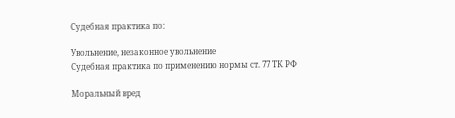Судебная практика по:

Увольнение, незаконное увольнение
Судебная практика по применению нормы ст. 77 ТК РФ

Моральный вред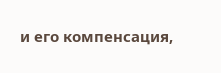и его компенсация,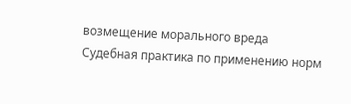возмещение морального вреда
Судебная практика по применению норм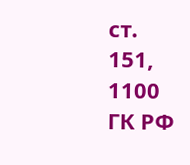ст. 151, 1100 ГК РФ